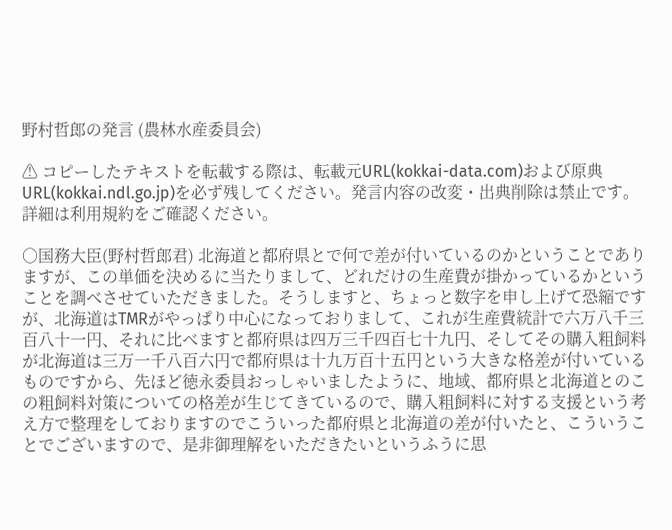野村哲郎の発言 (農林水産委員会)

⚠ コピーしたテキストを転載する際は、転載元URL(kokkai-data.com)および原典URL(kokkai.ndl.go.jp)を必ず残してください。発言内容の改変・出典削除は禁止です。 詳細は利用規約をご確認ください。

○国務大臣(野村哲郎君) 北海道と都府県とで何で差が付いているのかということでありますが、この単価を決めるに当たりまして、どれだけの生産費が掛かっているかということを調べさせていただきました。そうしますと、ちょっと数字を申し上げて恐縮ですが、北海道はTMRがやっぱり中心になっておりまして、これが生産費統計で六万八千三百八十一円、それに比べますと都府県は四万三千四百七十九円、そしてその購入粗飼料が北海道は三万一千八百六円で都府県は十九万百十五円という大きな格差が付いているものですから、先ほど徳永委員おっしゃいましたように、地域、都府県と北海道とのこの粗飼料対策についての格差が生じてきているので、購入粗飼料に対する支援という考え方で整理をしておりますのでこういった都府県と北海道の差が付いたと、こういうことでございますので、是非御理解をいただきたいというふうに思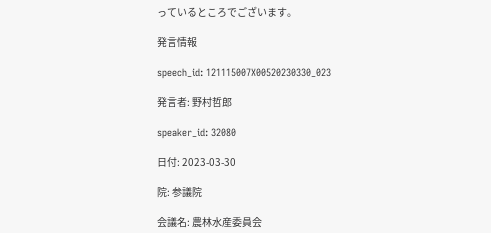っているところでございます。

発言情報

speech_id: 121115007X00520230330_023

発言者: 野村哲郎

speaker_id: 32080

日付: 2023-03-30

院: 参議院

会議名: 農林水産委員会